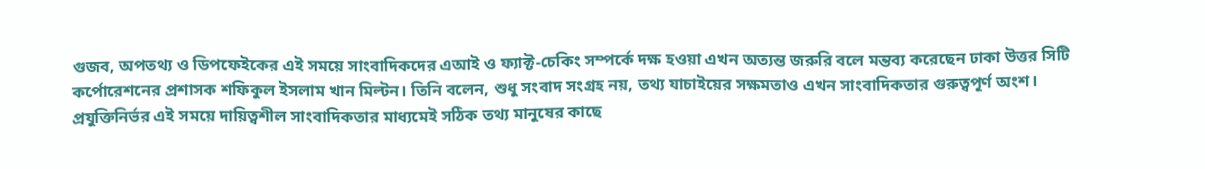গুজব, অপতথ্য ও ডিপফেইকের এই সময়ে সাংবাদিকদের এআই ও ফ্যাক্ট-চেকিং সম্পর্কে দক্ষ হওয়া এখন অত্যন্ত জরুরি বলে মন্তব্য করেছেন ঢাকা উত্তর সিটি কর্পোরেশনের প্রশাসক শফিকুল ইসলাম খান মিল্টন। তিনি বলেন, শুধু সংবাদ সংগ্রহ নয়, তথ্য যাচাইয়ের সক্ষমতাও এখন সাংবাদিকতার গুরুত্বপূর্ণ অংশ। প্রযুক্তিনির্ভর এই সময়ে দায়িত্বশীল সাংবাদিকতার মাধ্যমেই সঠিক তথ্য মানুষের কাছে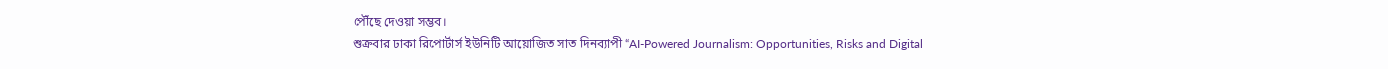পৌঁছে দেওয়া সম্ভব।
শুক্রবার ঢাকা রিপোর্টার্স ইউনিটি আয়োজিত সাত দিনব্যাপী “AI-Powered Journalism: Opportunities, Risks and Digital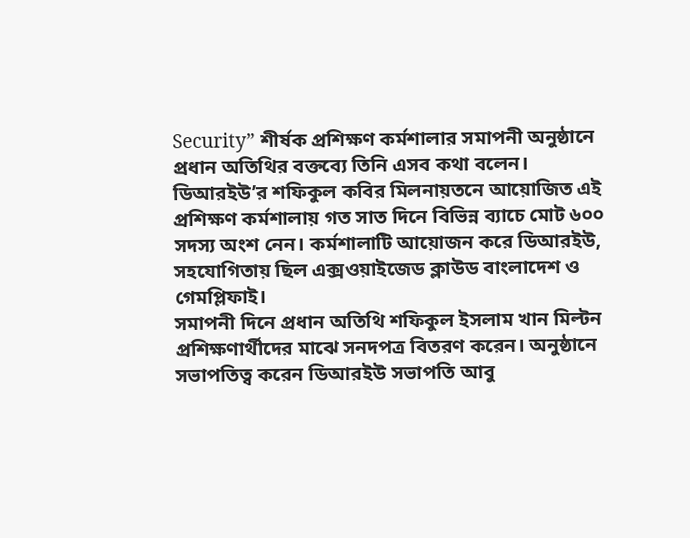Security” শীর্ষক প্রশিক্ষণ কর্মশালার সমাপনী অনুষ্ঠানে প্রধান অতিথির বক্তব্যে তিনি এসব কথা বলেন।
ডিআরইউ’র শফিকুল কবির মিলনায়তনে আয়োজিত এই প্রশিক্ষণ কর্মশালায় গত সাত দিনে বিভিন্ন ব্যাচে মোট ৬০০ সদস্য অংশ নেন। কর্মশালাটি আয়োজন করে ডিআরইউ, সহযোগিতায় ছিল এক্সওয়াইজেড ক্লাউড বাংলাদেশ ও গেমপ্লিফাই।
সমাপনী দিনে প্রধান অতিথি শফিকুল ইসলাম খান মিল্টন প্রশিক্ষণার্থীদের মাঝে সনদপত্র বিতরণ করেন। অনুষ্ঠানে সভাপতিত্ব করেন ডিআরইউ সভাপতি আবু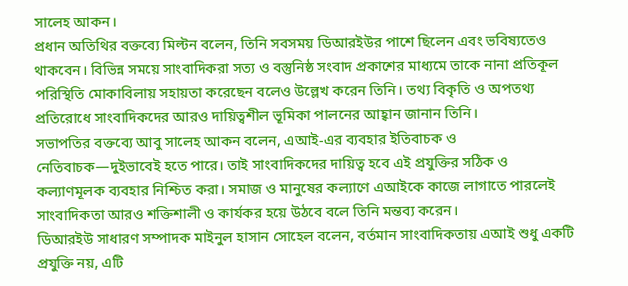সালেহ আকন।
প্রধান অতিথির বক্তব্যে মিল্টন বলেন, তিনি সবসময় ডিআরইউর পাশে ছিলেন এবং ভবিষ্যতেও থাকবেন। বিভিন্ন সময়ে সাংবাদিকরা সত্য ও বস্তুনিষ্ঠ সংবাদ প্রকাশের মাধ্যমে তাকে নানা প্রতিকূল পরিস্থিতি মোকাবিলায় সহায়তা করেছেন বলেও উল্লেখ করেন তিনি। তথ্য বিকৃতি ও অপতথ্য প্রতিরোধে সাংবাদিকদের আরও দায়িত্বশীল ভূমিকা পালনের আহ্বান জানান তিনি।
সভাপতির বক্তব্যে আবু সালেহ আকন বলেন, এআই-এর ব্যবহার ইতিবাচক ও নেতিবাচক—দুইভাবেই হতে পারে। তাই সাংবাদিকদের দায়িত্ব হবে এই প্রযুক্তির সঠিক ও কল্যাণমূলক ব্যবহার নিশ্চিত করা। সমাজ ও মানুষের কল্যাণে এআইকে কাজে লাগাতে পারলেই সাংবাদিকতা আরও শক্তিশালী ও কার্যকর হয়ে উঠবে বলে তিনি মন্তব্য করেন।
ডিআরইউ সাধারণ সম্পাদক মাইনুল হাসান সোহেল বলেন, বর্তমান সাংবাদিকতায় এআই শুধু একটি প্রযুক্তি নয়, এটি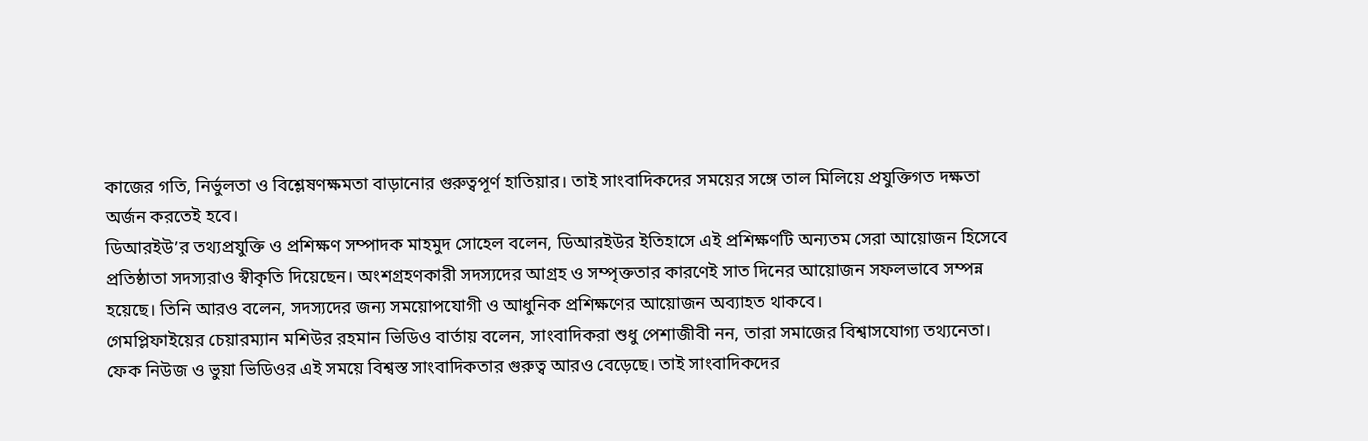কাজের গতি, নির্ভুলতা ও বিশ্লেষণক্ষমতা বাড়ানোর গুরুত্বপূর্ণ হাতিয়ার। তাই সাংবাদিকদের সময়ের সঙ্গে তাল মিলিয়ে প্রযুক্তিগত দক্ষতা অর্জন করতেই হবে।
ডিআরইউ’র তথ্যপ্রযুক্তি ও প্রশিক্ষণ সম্পাদক মাহমুদ সোহেল বলেন, ডিআরইউর ইতিহাসে এই প্রশিক্ষণটি অন্যতম সেরা আয়োজন হিসেবে প্রতিষ্ঠাতা সদস্যরাও স্বীকৃতি দিয়েছেন। অংশগ্রহণকারী সদস্যদের আগ্রহ ও সম্পৃক্ততার কারণেই সাত দিনের আয়োজন সফলভাবে সম্পন্ন হয়েছে। তিনি আরও বলেন, সদস্যদের জন্য সময়োপযোগী ও আধুনিক প্রশিক্ষণের আয়োজন অব্যাহত থাকবে।
গেমপ্লিফাইয়ের চেয়ারম্যান মশিউর রহমান ভিডিও বার্তায় বলেন, সাংবাদিকরা শুধু পেশাজীবী নন, তারা সমাজের বিশ্বাসযোগ্য তথ্যনেতা। ফেক নিউজ ও ভুয়া ভিডিওর এই সময়ে বিশ্বস্ত সাংবাদিকতার গুরুত্ব আরও বেড়েছে। তাই সাংবাদিকদের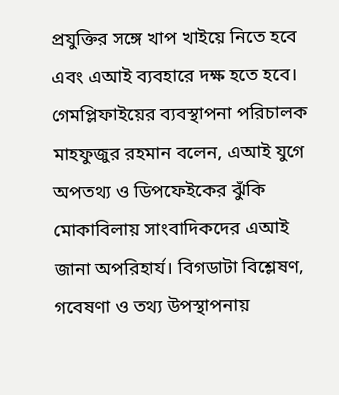প্রযুক্তির সঙ্গে খাপ খাইয়ে নিতে হবে এবং এআই ব্যবহারে দক্ষ হতে হবে।
গেমপ্লিফাইয়ের ব্যবস্থাপনা পরিচালক মাহফুজুর রহমান বলেন, এআই যুগে অপতথ্য ও ডিপফেইকের ঝুঁকি মোকাবিলায় সাংবাদিকদের এআই জানা অপরিহার্য। বিগডাটা বিশ্লেষণ, গবেষণা ও তথ্য উপস্থাপনায়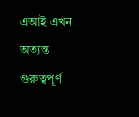এআই এখন অত্যন্ত গুরুত্বপূর্ণ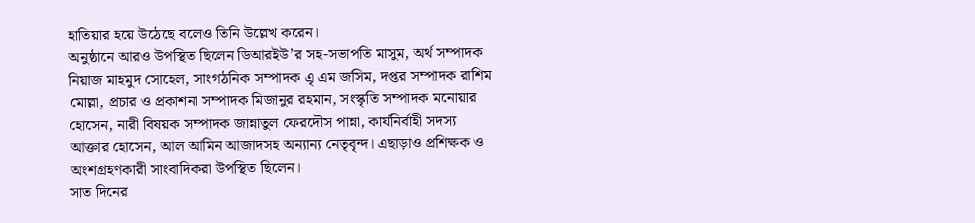হাতিয়ার হয়ে উঠেছে বলেও তিনি উল্লেখ করেন।
অনুষ্ঠানে আরও উপস্থিত ছিলেন ডিআরইউ’র সহ-সভাপতি মাসুম, অর্থ সম্পাদক নিয়াজ মাহমুদ সোহেল, সাংগঠনিক সম্পাদক এৃ এম জসিম, দপ্তর সম্পাদক রাশিম মোল্লা, প্রচার ও প্রকাশনা সম্পাদক মিজানুর রহমান, সংস্কৃতি সম্পাদক মনোয়ার হোসেন, নারী বিষয়ক সম্পাদক জান্নাতুল ফেরদৌস পান্না, কার্যনির্বাহী সদস্য আক্তার হোসেন, আল আমিন আজাদসহ অন্যান্য নেতৃবৃন্দ। এছাড়াও প্রশিক্ষক ও অংশগ্রহণকারী সাংবাদিকরা উপস্থিত ছিলেন।
সাত দিনের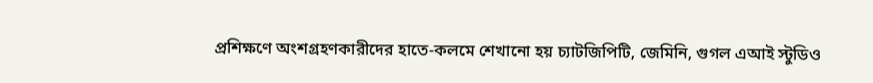প্রশিক্ষণে অংশগ্রহণকারীদের হাতে-কলমে শেখানো হয় চ্যাটজিপিটি, জেমিনি, গুগল এআই স্টুডিও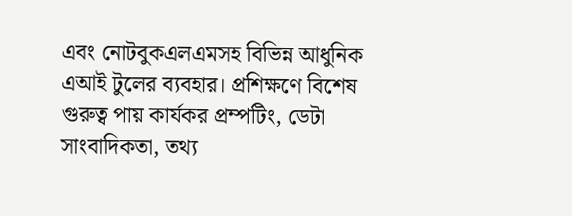এবং নোটবুকএলএমসহ বিভিন্ন আধুনিক এআই টুলের ব্যবহার। প্রশিক্ষণে বিশেষ গুরুত্ব পায় কার্যকর প্রম্পটিং, ডেটা সাংবাদিকতা, তথ্য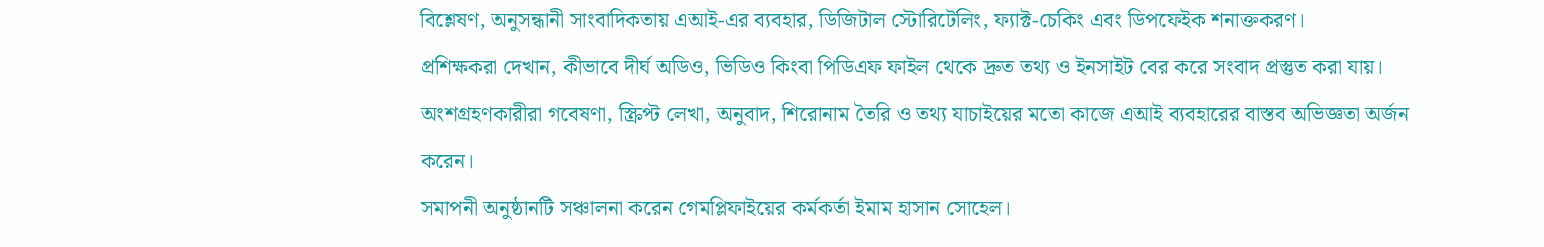বিশ্লেষণ, অনুসন্ধানী সাংবাদিকতায় এআই-এর ব্যবহার, ডিজিটাল স্টোরিটেলিং, ফ্যাক্ট-চেকিং এবং ডিপফেইক শনাক্তকরণ।
প্রশিক্ষকরা দেখান, কীভাবে দীর্ঘ অডিও, ভিডিও কিংবা পিডিএফ ফাইল থেকে দ্রুত তথ্য ও ইনসাইট বের করে সংবাদ প্রস্তুত করা যায়। অংশগ্রহণকারীরা গবেষণা, স্ক্রিপ্ট লেখা, অনুবাদ, শিরোনাম তৈরি ও তথ্য যাচাইয়ের মতো কাজে এআই ব্যবহারের বাস্তব অভিজ্ঞতা অর্জন করেন।
সমাপনী অনুষ্ঠানটি সঞ্চালনা করেন গেমপ্লিফাইয়ের কর্মকর্তা ইমাম হাসান সোহেল।